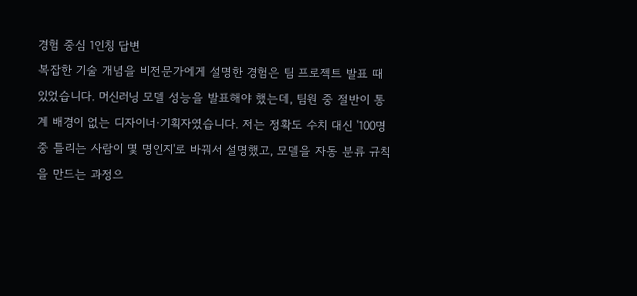경험 중심 1인칭 답변
복잡한 기술 개념을 비전문가에게 설명한 경험은 팀 프로젝트 발표 때 있었습니다. 머신러닝 모델 성능을 발표해야 했는데, 팀원 중 절반이 통계 배경이 없는 디자이너·기획자였습니다. 저는 정확도 수치 대신 '100명 중 틀리는 사람이 몇 명인지'로 바꿔서 설명했고, 모델을 자동 분류 규칙을 만드는 과정으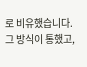로 비유했습니다. 그 방식이 통했고,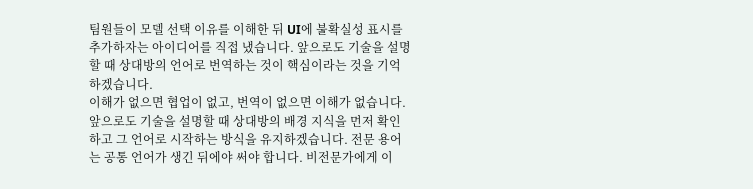팀원들이 모델 선택 이유를 이해한 뒤 UI에 불확실성 표시를 추가하자는 아이디어를 직접 냈습니다. 앞으로도 기술을 설명할 때 상대방의 언어로 번역하는 것이 핵심이라는 것을 기억하겠습니다.
이해가 없으면 협업이 없고, 번역이 없으면 이해가 없습니다. 앞으로도 기술을 설명할 때 상대방의 배경 지식을 먼저 확인하고 그 언어로 시작하는 방식을 유지하겠습니다. 전문 용어는 공통 언어가 생긴 뒤에야 써야 합니다. 비전문가에게 이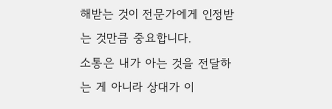해받는 것이 전문가에게 인정받는 것만큼 중요합니다.
소통은 내가 아는 것을 전달하는 게 아니라 상대가 이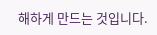해하게 만드는 것입니다.